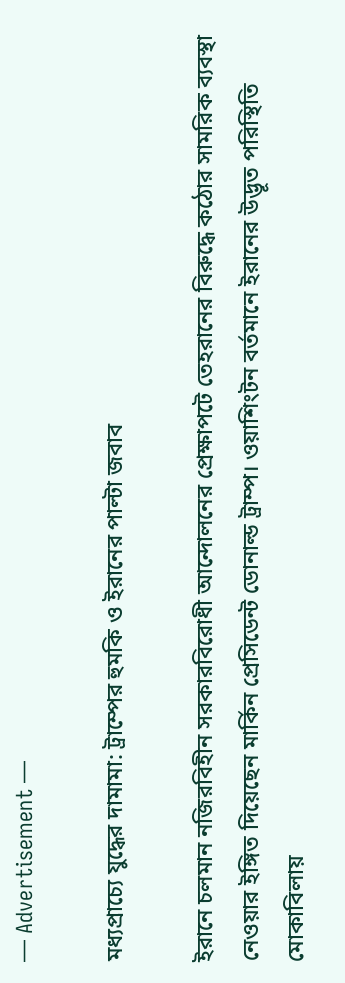― Advertisement ―

মধ্যপ্রাচ্যে যুদ্ধের দামামা: ট্রাম্পের হুমকি ও ইরানের পাল্টা জবাব

ইরানে চলমান নজিরবিহীন সরকারবিরোধী আন্দোলনের প্রেক্ষাপটে তেহরানের বিরুদ্ধে কঠোর সামরিক ব্যবস্থা নেওয়ার ইঙ্গিত দিয়েছেন মার্কিন প্রেসিডেন্ট ডোনাল্ড ট্রাম্প। ওয়াশিংটন বর্তমানে ইরানের উদ্ভূত পরিস্থিতি মোকাবিলায়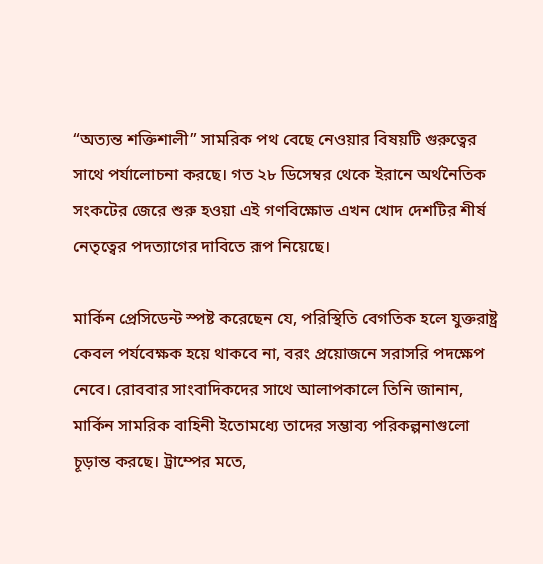“অত্যন্ত শক্তিশালী” সামরিক পথ বেছে নেওয়ার বিষয়টি গুরুত্বের সাথে পর্যালোচনা করছে। গত ২৮ ডিসেম্বর থেকে ইরানে অর্থনৈতিক সংকটের জেরে শুরু হওয়া এই গণবিক্ষোভ এখন খোদ দেশটির শীর্ষ নেতৃত্বের পদত্যাগের দাবিতে রূপ নিয়েছে।

মার্কিন প্রেসিডেন্ট স্পষ্ট করেছেন যে, পরিস্থিতি বেগতিক হলে যুক্তরাষ্ট্র কেবল পর্যবেক্ষক হয়ে থাকবে না, বরং প্রয়োজনে সরাসরি পদক্ষেপ নেবে। রোববার সাংবাদিকদের সাথে আলাপকালে তিনি জানান, মার্কিন সামরিক বাহিনী ইতোমধ্যে তাদের সম্ভাব্য পরিকল্পনাগুলো চূড়ান্ত করছে। ট্রাম্পের মতে,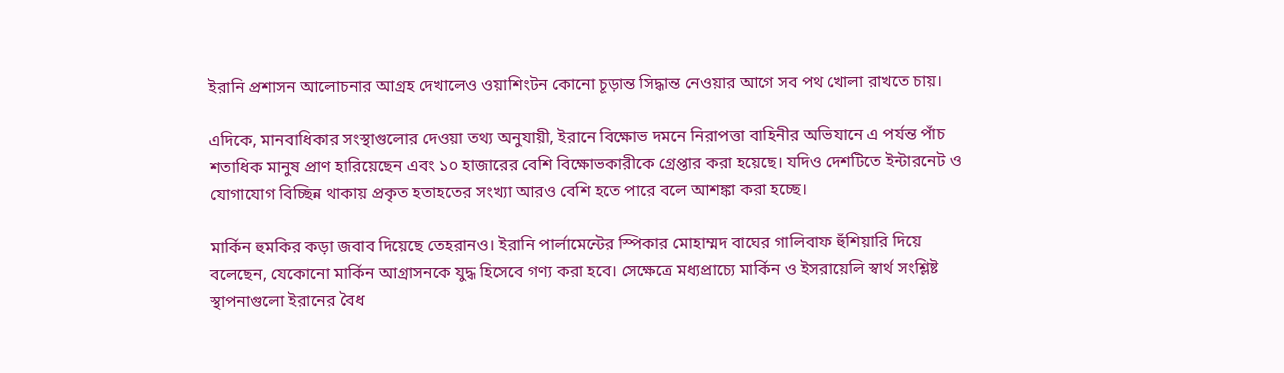ইরানি প্রশাসন আলোচনার আগ্রহ দেখালেও ওয়াশিংটন কোনো চূড়ান্ত সিদ্ধান্ত নেওয়ার আগে সব পথ খোলা রাখতে চায়।

এদিকে, মানবাধিকার সংস্থাগুলোর দেওয়া তথ্য অনুযায়ী, ইরানে বিক্ষোভ দমনে নিরাপত্তা বাহিনীর অভিযানে এ পর্যন্ত পাঁচ শতাধিক মানুষ প্রাণ হারিয়েছেন এবং ১০ হাজারের বেশি বিক্ষোভকারীকে গ্রেপ্তার করা হয়েছে। যদিও দেশটিতে ইন্টারনেট ও যোগাযোগ বিচ্ছিন্ন থাকায় প্রকৃত হতাহতের সংখ্যা আরও বেশি হতে পারে বলে আশঙ্কা করা হচ্ছে।

মার্কিন হুমকির কড়া জবাব দিয়েছে তেহরানও। ইরানি পার্লামেন্টের স্পিকার মোহাম্মদ বাঘের গালিবাফ হুঁশিয়ারি দিয়ে বলেছেন, যেকোনো মার্কিন আগ্রাসনকে যুদ্ধ হিসেবে গণ্য করা হবে। সেক্ষেত্রে মধ্যপ্রাচ্যে মার্কিন ও ইসরায়েলি স্বার্থ সংশ্লিষ্ট স্থাপনাগুলো ইরানের বৈধ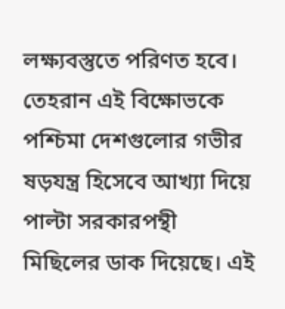লক্ষ্যবস্তুতে পরিণত হবে। তেহরান এই বিক্ষোভকে পশ্চিমা দেশগুলোর গভীর ষড়যন্ত্র হিসেবে আখ্যা দিয়ে পাল্টা সরকারপন্থী মিছিলের ডাক দিয়েছে। এই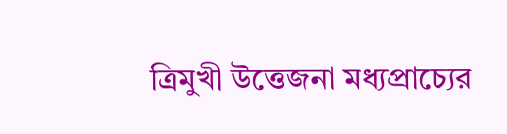ত্রিমুখী উত্তেজনা মধ্যপ্রাচ্যের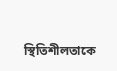স্থিতিশীলতাকে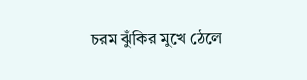চরম ঝুঁকির মুখে ঠেলে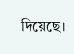দিয়েছে।